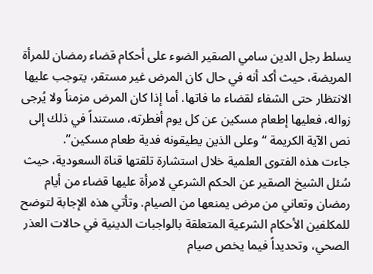يسلط رجل الدين سامي الصقير الضوء على أحكام قضاء رمضان للمرأة المريضة، حيث أكد أنه في حال كان المرض غير مستقر، يتوجب عليها الانتظار حتى الشفاء لقضاء ما فاتها. أما إذا كان المرض مزمناً ولا يُرجى زواله، فعليها إطعام مسكين عن كل يوم أفطرته، مستنداً في ذلك إلى نص الآية الكريمة “وعلى الذين يطيقونه فدية طعام مسكين”.
جاءت هذه الفتوى العلمية خلال استشارة تلقتها قناة السعودية، حيث سُئل الشيخ الصقير عن الحكم الشرعي لامرأة عليها قضاء من أيام رمضان وتعاني من مرض يمنعها من الصيام. وتأتي هذه الإجابة لتوضح للمكلفين الأحكام الشرعية المتعلقة بالواجبات الدينية في حالات العذر الصحي، وتحديداً فيما يخص صيام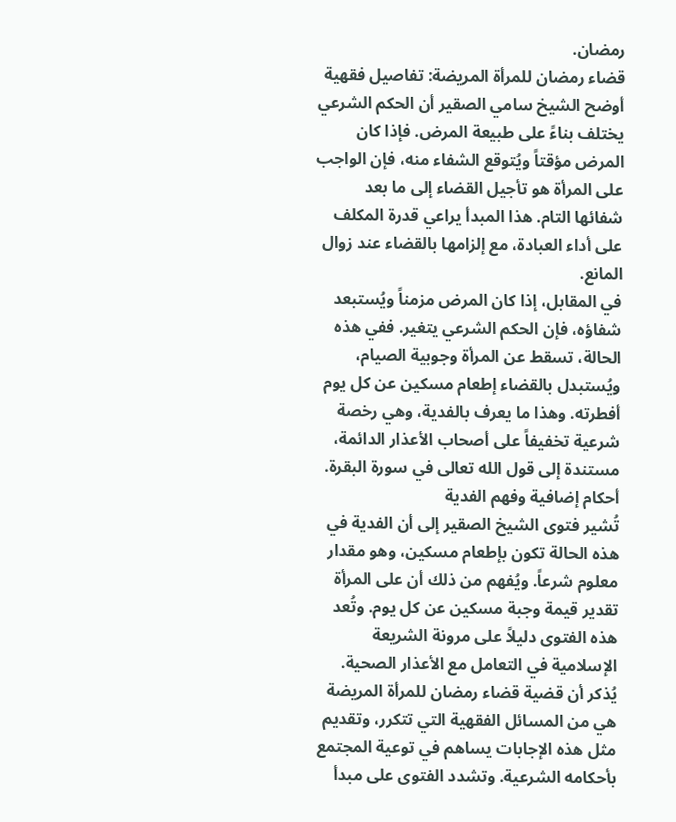رمضان.
قضاء رمضان للمرأة المريضة: تفاصيل فقهية
أوضح الشيخ سامي الصقير أن الحكم الشرعي يختلف بناءً على طبيعة المرض. فإذا كان المرض مؤقتاً ويُتوقع الشفاء منه، فإن الواجب على المرأة هو تأجيل القضاء إلى ما بعد شفائها التام. هذا المبدأ يراعي قدرة المكلف على أداء العبادة، مع إلزامها بالقضاء عند زوال المانع.
في المقابل، إذا كان المرض مزمناً ويُستبعد شفاؤه، فإن الحكم الشرعي يتغير. ففي هذه الحالة، تسقط عن المرأة وجوبية الصيام، ويُستبدل بالقضاء إطعام مسكين عن كل يوم أفطرته. وهذا ما يعرف بالفدية، وهي رخصة شرعية تخفيفاً على أصحاب الأعذار الدائمة، مستندة إلى قول الله تعالى في سورة البقرة.
أحكام إضافية وفهم الفدية
تُشير فتوى الشيخ الصقير إلى أن الفدية في هذه الحالة تكون بإطعام مسكين، وهو مقدار معلوم شرعاً. ويُفهم من ذلك أن على المرأة تقدير قيمة وجبة مسكين عن كل يوم. وتُعد هذه الفتوى دليلاً على مرونة الشريعة الإسلامية في التعامل مع الأعذار الصحية.
يُذكر أن قضية قضاء رمضان للمرأة المريضة هي من المسائل الفقهية التي تتكرر، وتقديم مثل هذه الإجابات يساهم في توعية المجتمع بأحكامه الشرعية. وتشدد الفتوى على مبدأ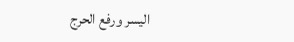اليسر ورفع الحرج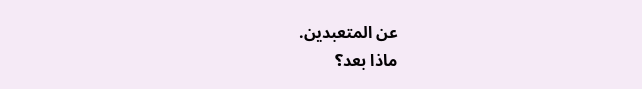عن المتعبدين.
ماذا بعد؟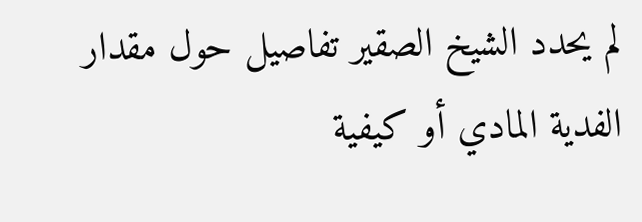لم يحدد الشيخ الصقير تفاصيل حول مقدار الفدية المادي أو كيفية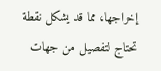إخراجها، مما قد يشكل نقطة تحتاج لتفصيل من جهات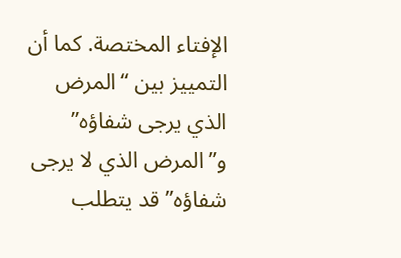الإفتاء المختصة. كما أن التمييز بين “المرض الذي يرجى شفاؤه” و”المرض الذي لا يرجى شفاؤه” قد يتطلب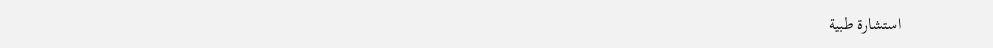استشارة طبية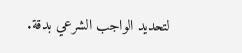لتحديد الواجب الشرعي بدقة.